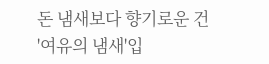돈 냄새보다 향기로운 건 '여유의 냄새'입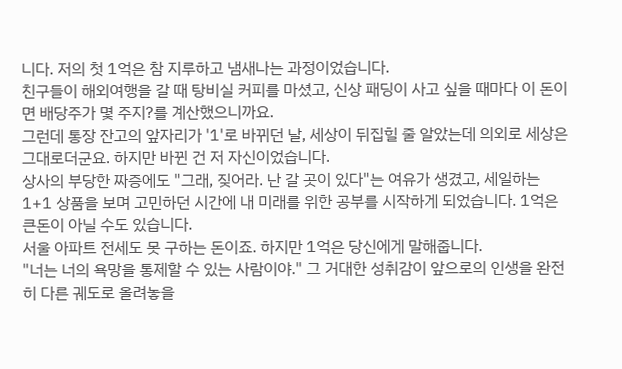니다. 저의 첫 1억은 참 지루하고 냄새나는 과정이었습니다.
친구들이 해외여행을 갈 때 탕비실 커피를 마셨고, 신상 패딩이 사고 싶을 때마다 이 돈이면 배당주가 몇 주지?를 계산했으니까요.
그런데 통장 잔고의 앞자리가 '1'로 바뀌던 날, 세상이 뒤집힐 줄 알았는데 의외로 세상은 그대로더군요. 하지만 바뀐 건 저 자신이었습니다.
상사의 부당한 짜증에도 "그래, 짖어라. 난 갈 곳이 있다"는 여유가 생겼고, 세일하는 1+1 상품을 보며 고민하던 시간에 내 미래를 위한 공부를 시작하게 되었습니다. 1억은 큰돈이 아닐 수도 있습니다.
서울 아파트 전세도 못 구하는 돈이죠. 하지만 1억은 당신에게 말해줍니다.
"너는 너의 욕망을 통제할 수 있는 사람이야." 그 거대한 성취감이 앞으로의 인생을 완전히 다른 궤도로 올려놓을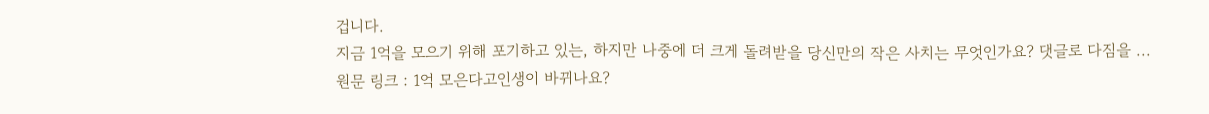겁니다.
지금 1억을 모으기 위해 포기하고 있는, 하지만 나중에 더 크게 돌려받을 당신만의 작은 사치는 무엇인가요? 댓글로 다짐을 ...
원문 링크 : 1억 모은다고인생이 바뀌나요?